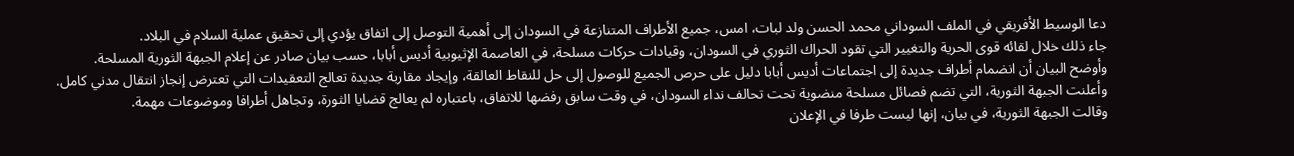دعا الوسيط الأفريقي في الملف السوداني محمد الحسن ولد لبات، امس، جميع الأطراف المتنازعة في السودان إلى أهمية التوصل إلى اتفاق يؤدي إلى تحقيق عملية السلام في البلاد.
جاء ذلك خلال لقائه قوى الحرية والتغيير التي تقود الحراك الثوري في السودان، وقيادات حركات مسلحة، في العاصمة الإثيوبية أديس أبابا، حسب بيان صادر عن إعلام الجبهة الثورية المسلحة.
وأوضح البيان أن انضمام أطراف جديدة إلى اجتماعات أديس أبابا دليل على حرص الجميع للوصول إلى حل للنقاط العالقة، وإيجاد مقاربة جديدة تعالج التعقيدات التي تعترض إنجاز انتقال مدني كامل.
وأعلنت الجبهة الثورية، التي تضم فصائل مسلحة منضوية تحت تحالف نداء السودان، في وقت سابق رفضها للاتفاق، باعتباره لم يعالج قضايا الثورة، وتجاهل أطرافا وموضوعات مهمة.
وقالت الجبهة الثورية، في بيان، إنها ليست طرفا في الإعلان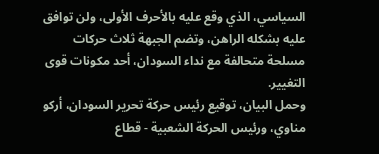السياسي، الذي وقع عليه بالأحرف الأولى، ولن توافق عليه بشكله الراهن، وتضم الجبهة ثلاث حركات مسلحة متحالفة مع نداء السودان، أحد مكونات قوى التغيير.
وحمل البيان، توقيع رئيس حركة تحرير السودان، أركو مناوي، ورئيس الحركة الشعبية - قطاع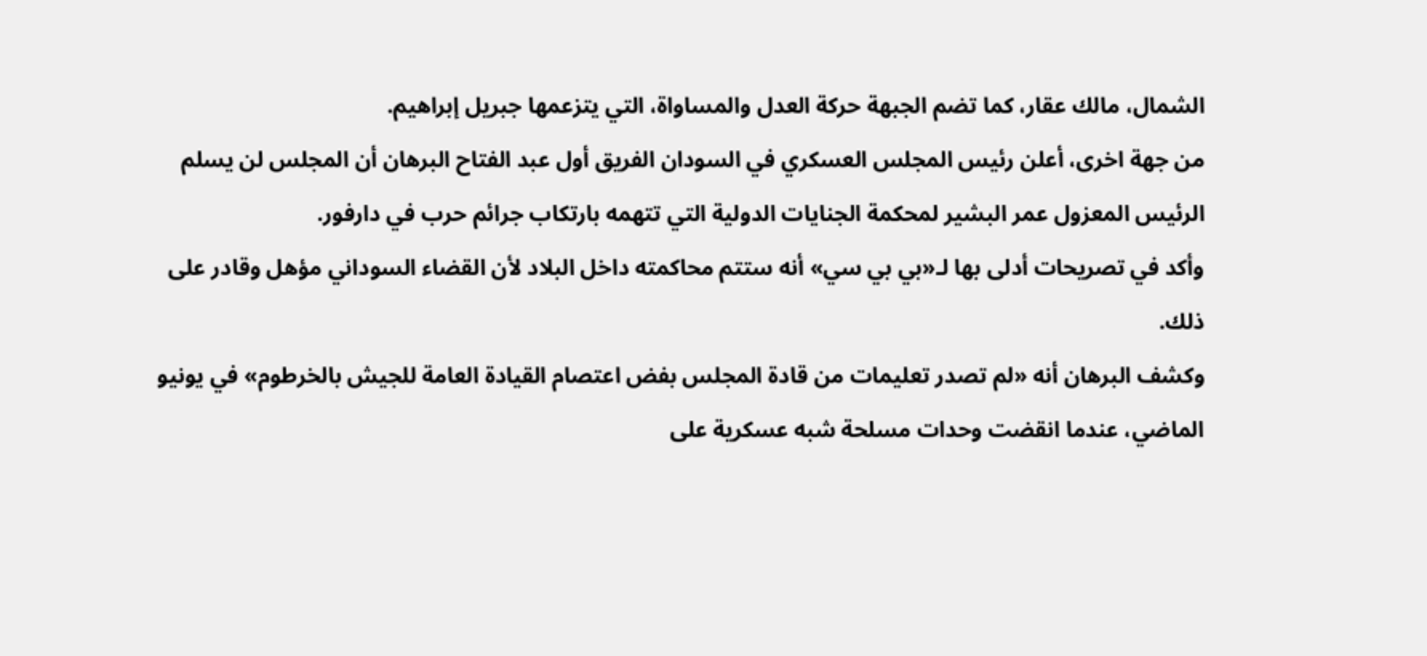الشمال، مالك عقار، كما تضم الجبهة حركة العدل والمساواة، التي يتزعمها جبريل إبراهيم.
من جهة اخرى، أعلن رئيس المجلس العسكري في السودان الفريق أول عبد الفتاح البرهان أن المجلس لن يسلم الرئيس المعزول عمر البشير لمحكمة الجنايات الدولية التي تتهمه بارتكاب جرائم حرب في دارفور.
وأكد في تصريحات أدلى بها لـ«بي بي سي» أنه ستتم محاكمته داخل البلاد لأن القضاء السوداني مؤهل وقادر على ذلك.
وكشف البرهان أنه «لم تصدر تعليمات من قادة المجلس بفض اعتصام القيادة العامة للجيش بالخرطوم» في يونيو الماضي، عندما انقضت وحدات مسلحة شبه عسكرية على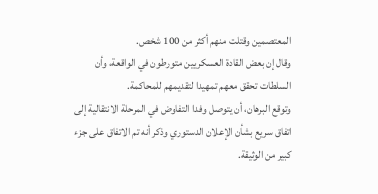المعتصمين وقتلت منهم أكثر من 100 شخص.
وقال إن بعض القادة العسكريين متورطون في الواقعة، وأن السلطات تحقق معهم تمهيدا لتقديمهم للمحاكمة.
وتوقع البرهان، أن يتوصل وفدا التفاوض في المرحلة الانتقالية إلى اتفاق سريع بشأن الإعلان الدستوري وذكر أنه تم الاتفاق على جزء كبير من الوثيقة.